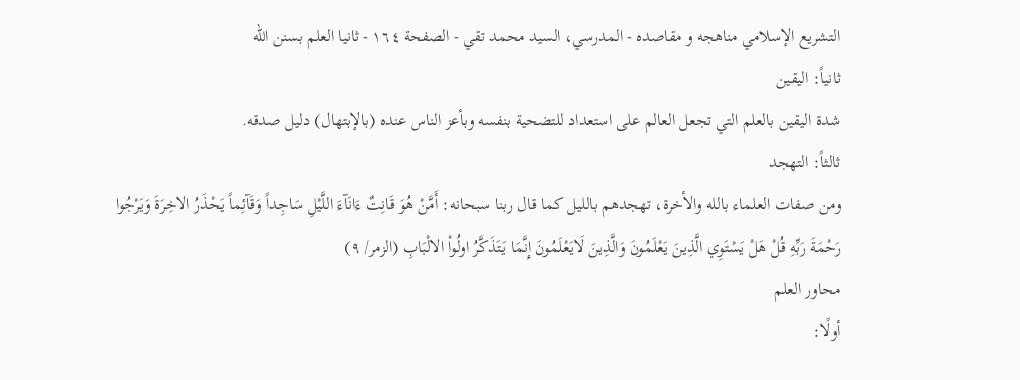التشريع الإسلامي مناهجه و مقاصده - المدرسي، السيد محمد تقي - الصفحة ١٦٤ - ثانيا العلم بسنن الله
ثانياً: اليقين
شدة اليقين بالعلم التي تجعل العالم على استعداد للتضحية بنفسه وبأعز الناس عنده (بالإبتهال) دليل صدقه.
ثالثاً: التهجد
ومن صفات العلماء بالله والأخرة، تهجدهم بالليل كما قال ربنا سبحانه: أَمَّنْ هُوَ قَانِتٌ ءَانَآءَ اللَّيْلِ سَاجِداً وَقَآئِماً يَحْذَرُ الاخِرَةَ وَيَرْجُوا رَحْمَةَ رَبِّهِ قُلْ هَلْ يَسْتَوِي الَّذِينَ يَعْلَمُونَ وَالَّذِينَ لَايَعْلَمُونَ إِنَّمَا يَتَذَكَّرُ اولُواْ الالْبَابِ (الزمر/ ٩)
محاور العلم
أولًا: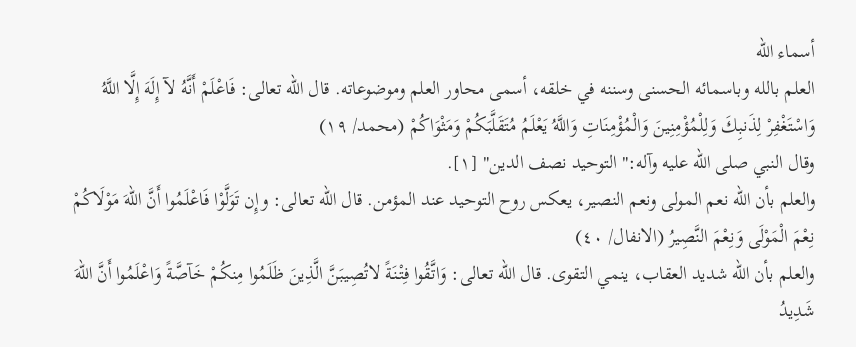أسماء الله
العلم بالله وباسمائه الحسنى وسننه في خلقه، أسمى محاور العلم وموضوعاته. قال الله تعالى: فَاعْلَمْ أَنَّهُ لآ إِلَهَ إِلَّا اللَّهُ وَاسْتَغْفِرْ لِذَنبِكَ وَلِلْمُؤْمِنِينَ وَالْمُؤْمِنَاتِ وَاللَّهُ يَعْلَمُ مُتَقَلَّبَكُمْ وَمَثْوَاكُمْ (محمد/ ١٩)
وقال النبي صلى الله عليه وآله:" التوحيد نصف الدين" [١].
والعلم بأن الله نعم المولى ونعم النصير، يعكس روح التوحيد عند المؤمن. قال الله تعالى: وإِن تَوَلَّوْا فَاعْلَمُوا أَنَّ اللّهَ مَوْلَاكُمْ نِعْمَ الْمَوْلَى وَنِعْمَ النَّصِيرُ (الانفال/ ٤٠)
والعلم بأن الله شديد العقاب، ينمي التقوى. قال الله تعالى: وَاتَّقُوا فِتْنَةً لاتُصِيبَنَّ الَّذِينَ ظَلَمُوا مِنكُمْ خَآصَّةً وَاعْلَمُوا أَنَّ اللّهَ شَدِيدُ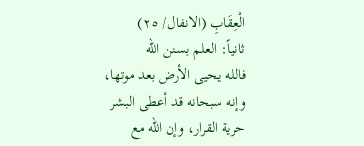الْعِقَابِ (الانفال/ ٢٥)
ثانياً: العلم بسنن الله
فالله يحيى الأرض بعد موتها، وإنه سبحانه قد أعطى البشر حرية القرار، وإن الله مع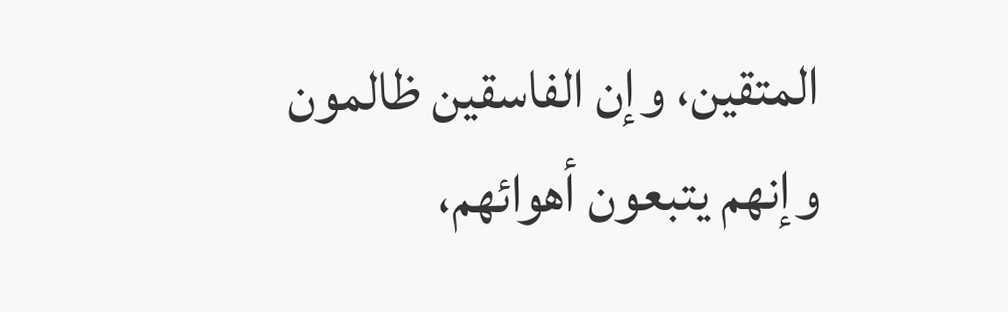المتقين، وإن الفاسقين ظالمون وإنهم يتبعون أهوائهم،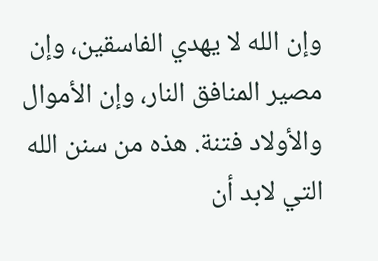وإن الله لا يهدي الفاسقين، وإن مصير المنافق النار، وإن الأموال والأولاد فتنة. هذه من سنن الله التي لابد أن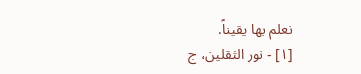نعلم بها يقيناً.
[١] - نور الثقلين، ج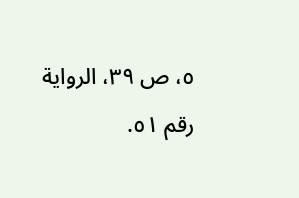٥، ص ٣٩، الرواية رقم ٥١.